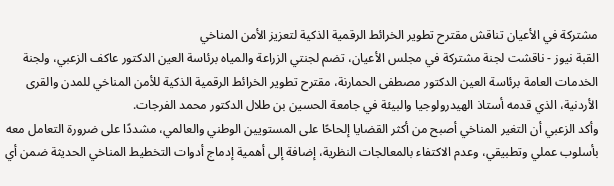مشتركة في الأعيان تناقش مقترح تطوير الخرائط الرقمية الذكية لتعزيز الأمن المناخي
القبة نيوز - ناقشت لجنة مشتركة في مجلس الأعيان، تضم لجنتي الزراعة والمياه برئاسة العين الدكتور عاكف الزعبي، ولجنة الخدمات العامة برئاسة العين الدكتور مصطفى الحمارنة، مقترح تطوير الخرائط الرقمية الذكية للأمن المناخي للمدن والقرى الأردنية، الذي قدمه أستاذ الهيدرولوجيا والبيئة في جامعة الحسين بن طلال الدكتور محمد الفرجات.
وأكد الزعبي أن التغير المناخي أصبح من أكثر القضايا إلحاحًا على المستويين الوطني والعالمي، مشددًا على ضرورة التعامل معه بأسلوب عملي وتطبيقي، وعدم الاكتفاء بالمعالجات النظرية، إضافة إلى أهمية إدماج أدوات التخطيط المناخي الحديثة ضمن أي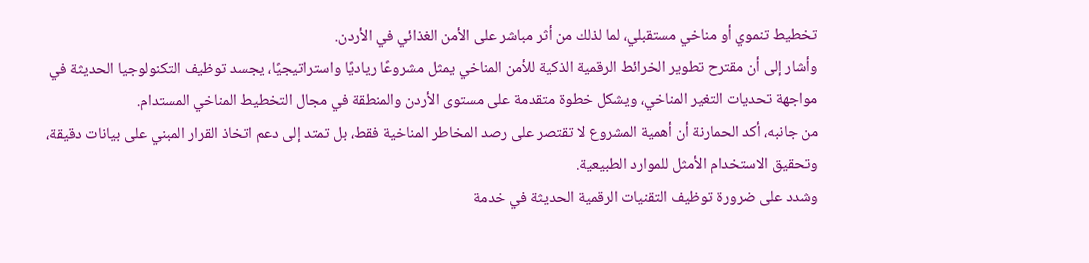تخطيط تنموي أو مناخي مستقبلي، لما لذلك من أثر مباشر على الأمن الغذائي في الأردن.
وأشار إلى أن مقترح تطوير الخرائط الرقمية الذكية للأمن المناخي يمثل مشروعًا رياديًا واستراتيجيًا، يجسد توظيف التكنولوجيا الحديثة في مواجهة تحديات التغير المناخي، ويشكل خطوة متقدمة على مستوى الأردن والمنطقة في مجال التخطيط المناخي المستدام.
من جانبه، أكد الحمارنة أن أهمية المشروع لا تقتصر على رصد المخاطر المناخية فقط، بل تمتد إلى دعم اتخاذ القرار المبني على بيانات دقيقة، وتحقيق الاستخدام الأمثل للموارد الطبيعية.
وشدد على ضرورة توظيف التقنيات الرقمية الحديثة في خدمة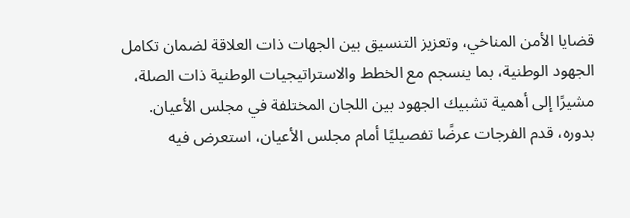قضايا الأمن المناخي، وتعزيز التنسيق بين الجهات ذات العلاقة لضمان تكامل الجهود الوطنية، بما ينسجم مع الخطط والاستراتيجيات الوطنية ذات الصلة، مشيرًا إلى أهمية تشبيك الجهود بين اللجان المختلفة في مجلس الأعيان.
بدوره، قدم الفرجات عرضًا تفصيليًا أمام مجلس الأعيان، استعرض فيه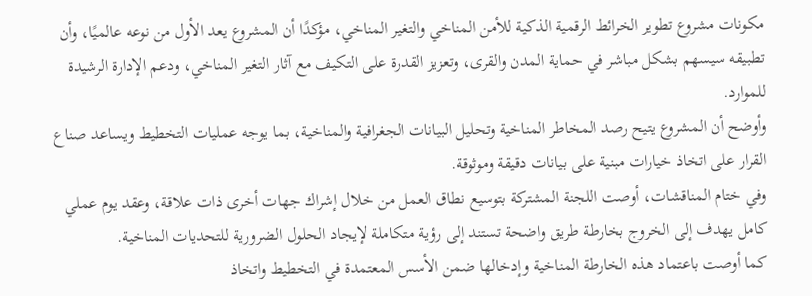مكونات مشروع تطوير الخرائط الرقمية الذكية للأمن المناخي والتغير المناخي، مؤكدًا أن المشروع يعد الأول من نوعه عالميًا، وأن تطبيقه سيسهم بشكل مباشر في حماية المدن والقرى، وتعزيز القدرة على التكيف مع آثار التغير المناخي، ودعم الإدارة الرشيدة للموارد.
وأوضح أن المشروع يتيح رصد المخاطر المناخية وتحليل البيانات الجغرافية والمناخية، بما يوجه عمليات التخطيط ويساعد صناع القرار على اتخاذ خيارات مبنية على بيانات دقيقة وموثوقة.
وفي ختام المناقشات، أوصت اللجنة المشتركة بتوسيع نطاق العمل من خلال إشراك جهات أخرى ذات علاقة، وعقد يوم عملي كامل يهدف إلى الخروج بخارطة طريق واضحة تستند إلى رؤية متكاملة لإيجاد الحلول الضرورية للتحديات المناخية.
كما أوصت باعتماد هذه الخارطة المناخية وإدخالها ضمن الأسس المعتمدة في التخطيط واتخاذ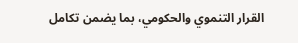القرار التنموي والحكومي، بما يضمن تكامل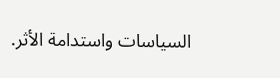السياسات واستدامة الأثر.